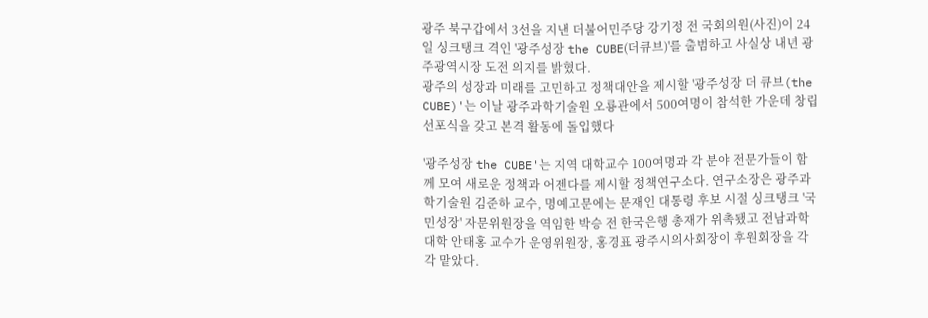광주 북구갑에서 3선을 지낸 더불어민주당 강기정 전 국회의원(사진)이 24일 싱크탱크 격인 '광주성장 the CUBE(더큐브)'를 출범하고 사실상 내년 광주광역시장 도전 의지를 밝혔다.
광주의 성장과 미래를 고민하고 정책대안을 제시할 '광주성장 더 큐브(the CUBE)'는 이날 광주과학기술원 오룡관에서 500여명이 참석한 가운데 창립선포식을 갖고 본격 활동에 돌입했다

'광주성장 the CUBE'는 지역 대학교수 100여명과 각 분야 전문가들이 함께 모여 새로운 정책과 어젠다를 제시할 정책연구소다. 연구소장은 광주과학기술원 김준하 교수, 명예고문에는 문재인 대통령 후보 시절 싱크탱크 '국민성장' 자문위원장을 역임한 박승 전 한국은행 총재가 위촉됐고 전남과학대학 안태홍 교수가 운영위원장, 홍경표 광주시의사회장이 후원회장을 각각 맡았다.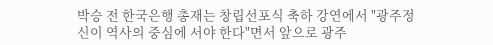박승 전 한국은행 총재는 창립선포식 축하 강연에서 "광주정신이 역사의 중심에 서야 한다"면서 앞으로 광주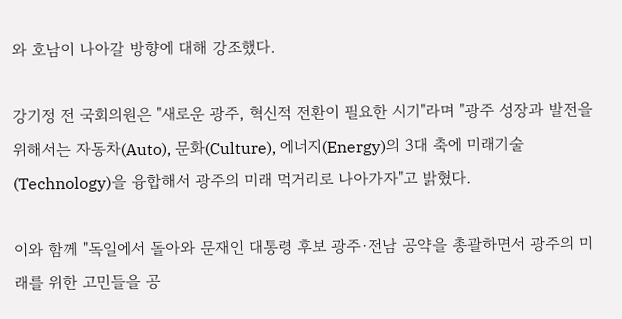와 호남이 나아갈 방향에 대해 강조했다.

강기정 전 국회의원은 "새로운 광주, 혁신적 전환이 필요한 시기"라며 "광주 성장과 발전을 위해서는 자동차(Auto), 문화(Culture), 에너지(Energy)의 3대 축에 미래기술(Technology)을 융합해서 광주의 미래 먹거리로 나아가자"고 밝혔다.

이와 함께 "독일에서 돌아와 문재인 대통령 후보 광주·전남 공약을 총괄하면서 광주의 미래를 위한 고민들을 공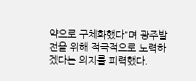약으로 구체화했다"며 광주발전을 위해 적극적으로 노력하겠다는 의지를 피력했다.